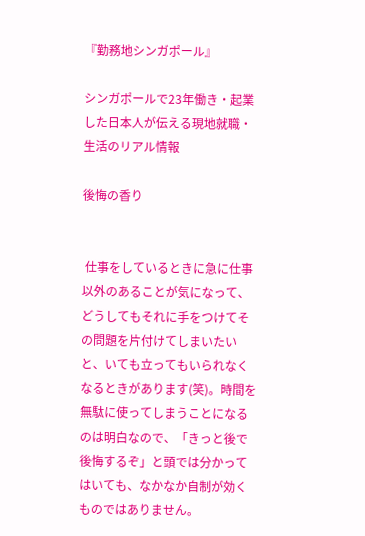『勤務地シンガポール』

シンガポールで23年働き・起業した日本人が伝える現地就職・生活のリアル情報

後悔の香り


 仕事をしているときに急に仕事以外のあることが気になって、どうしてもそれに手をつけてその問題を片付けてしまいたいと、いても立ってもいられなくなるときがあります(笑)。時間を無駄に使ってしまうことになるのは明白なので、「きっと後で後悔するぞ」と頭では分かってはいても、なかなか自制が効くものではありません。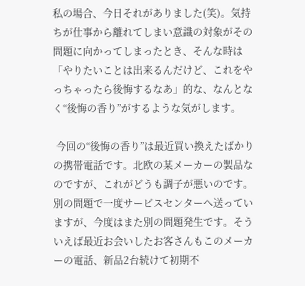私の場合、今日それがありました(笑)。気持ちが仕事から離れてしまい意識の対象がその問題に向かってしまったとき、そんな時は「やりたいことは出来るんだけど、これをやっちゃったら後悔するなあ」的な、なんとなく“後悔の香り”がするような気がします。

 今回の“後悔の香り”は最近買い換えたばかりの携帯電話です。北欧の某メーカーの製品なのですが、これがどうも調子が悪いのです。別の問題で一度サービスセンターへ送っていますが、今度はまた別の問題発生です。そういえば最近お会いしたお客さんもこのメーカーの電話、新品2台続けて初期不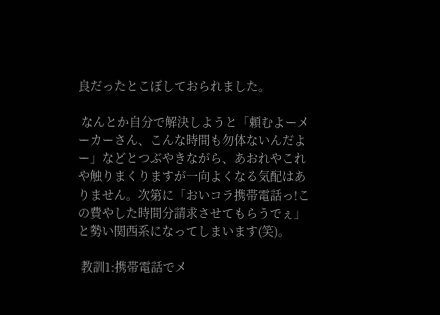良だったとこぼしておられました。

 なんとか自分で解決しようと「頼むよーメーカーさん、こんな時間も勿体ないんだよー」などとつぶやきながら、あおれやこれや触りまくりますが一向よくなる気配はありません。次第に「おいコラ携帯電話っ!この費やした時間分請求させてもらうでぇ」と勢い関西系になってしまいます(笑)。

 教訓1:携帯電話でメ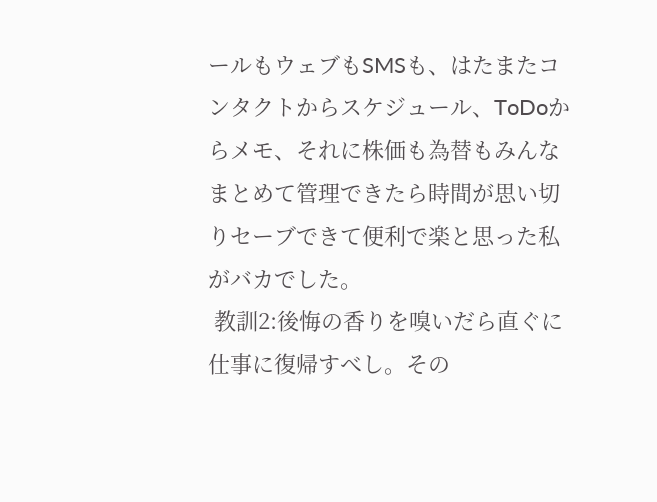ールもウェブもSMSも、はたまたコンタクトからスケジュール、ToDoからメモ、それに株価も為替もみんなまとめて管理できたら時間が思い切りセーブできて便利で楽と思った私がバカでした。
 教訓2:後悔の香りを嗅いだら直ぐに仕事に復帰すべし。その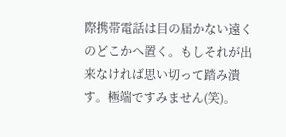際携帯電話は目の届かない遠くのどこかへ置く。もしそれが出来なければ思い切って踏み潰す。極端ですみません(笑)。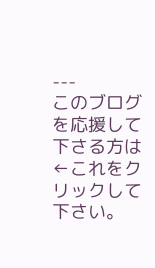---
このブログを応援して下さる方は←これをクリックして下さい。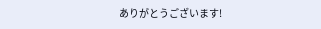ありがとうございます!